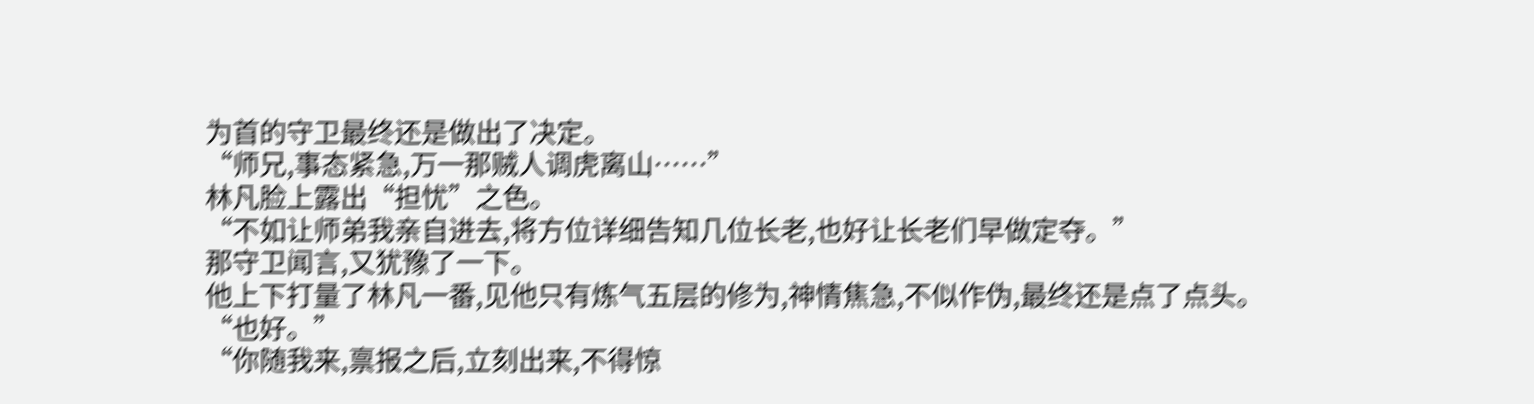为首的守卫最终还是做出了决定。
“师兄,事态紧急,万一那贼人调虎离山……”
林凡脸上露出“担忧”之色。
“不如让师弟我亲自进去,将方位详细告知几位长老,也好让长老们早做定夺。”
那守卫闻言,又犹豫了一下。
他上下打量了林凡一番,见他只有炼气五层的修为,神情焦急,不似作伪,最终还是点了点头。
“也好。”
“你随我来,禀报之后,立刻出来,不得惊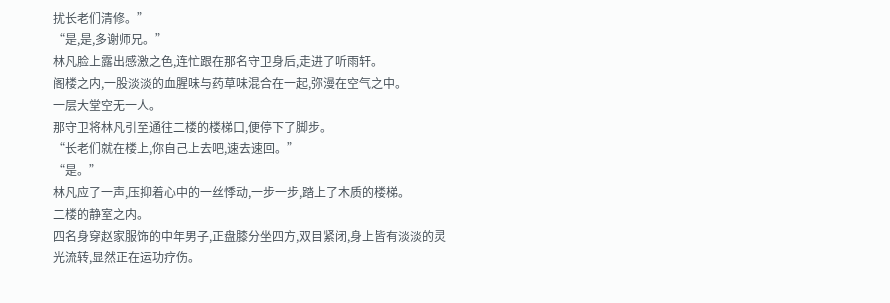扰长老们清修。”
“是,是,多谢师兄。”
林凡脸上露出感激之色,连忙跟在那名守卫身后,走进了听雨轩。
阁楼之内,一股淡淡的血腥味与药草味混合在一起,弥漫在空气之中。
一层大堂空无一人。
那守卫将林凡引至通往二楼的楼梯口,便停下了脚步。
“长老们就在楼上,你自己上去吧,速去速回。”
“是。”
林凡应了一声,压抑着心中的一丝悸动,一步一步,踏上了木质的楼梯。
二楼的静室之内。
四名身穿赵家服饰的中年男子,正盘膝分坐四方,双目紧闭,身上皆有淡淡的灵光流转,显然正在运功疗伤。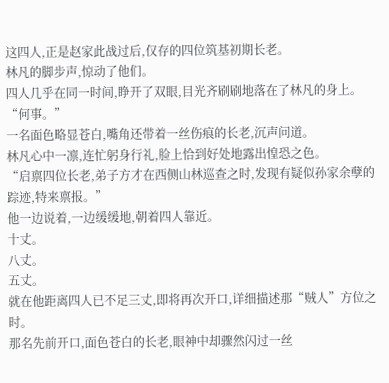这四人,正是赵家此战过后,仅存的四位筑基初期长老。
林凡的脚步声,惊动了他们。
四人几乎在同一时间,睁开了双眼,目光齐刷刷地落在了林凡的身上。
“何事。”
一名面色略显苍白,嘴角还带着一丝伤痕的长老,沉声问道。
林凡心中一凛,连忙躬身行礼,脸上恰到好处地露出惶恐之色。
“启禀四位长老,弟子方才在西侧山林巡查之时,发现有疑似孙家余孽的踪迹,特来禀报。”
他一边说着,一边缓缓地,朝着四人靠近。
十丈。
八丈。
五丈。
就在他距离四人已不足三丈,即将再次开口,详细描述那“贼人”方位之时。
那名先前开口,面色苍白的长老,眼神中却骤然闪过一丝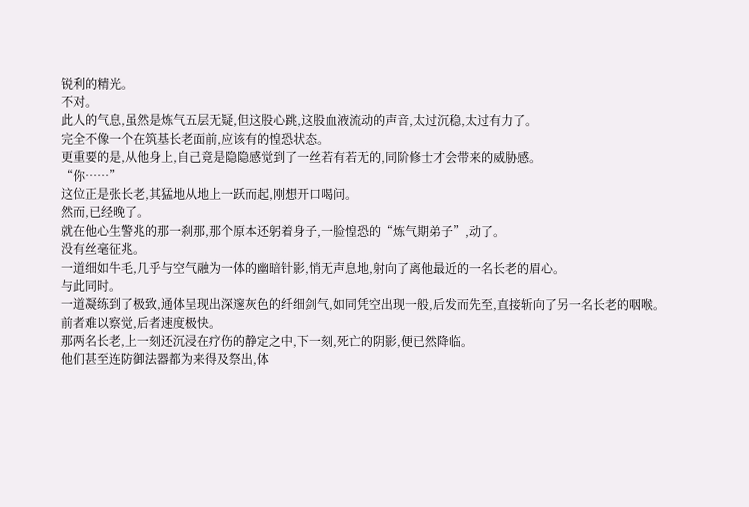锐利的精光。
不对。
此人的气息,虽然是炼气五层无疑,但这股心跳,这股血液流动的声音,太过沉稳,太过有力了。
完全不像一个在筑基长老面前,应该有的惶恐状态。
更重要的是,从他身上,自己竟是隐隐感觉到了一丝若有若无的,同阶修士才会带来的威胁感。
“你……”
这位正是张长老,其猛地从地上一跃而起,刚想开口喝问。
然而,已经晚了。
就在他心生警兆的那一刹那,那个原本还躬着身子,一脸惶恐的“炼气期弟子”,动了。
没有丝毫征兆。
一道细如牛毛,几乎与空气融为一体的幽暗针影,悄无声息地,射向了离他最近的一名长老的眉心。
与此同时。
一道凝练到了极致,通体呈现出深邃灰色的纤细剑气,如同凭空出现一般,后发而先至,直接斩向了另一名长老的咽喉。
前者难以察觉,后者速度极快。
那两名长老,上一刻还沉浸在疗伤的静定之中,下一刻,死亡的阴影,便已然降临。
他们甚至连防御法器都为来得及祭出,体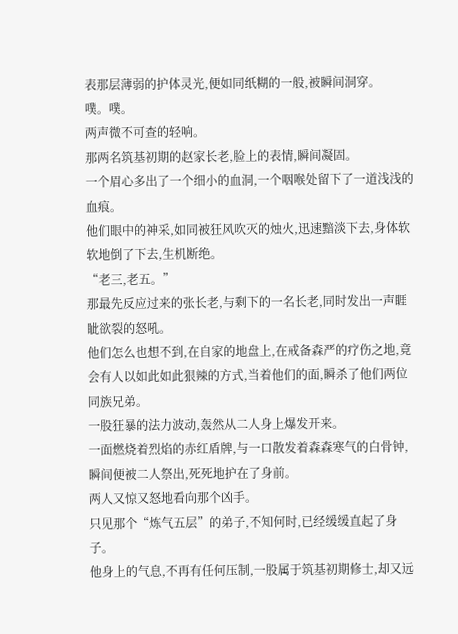表那层薄弱的护体灵光,便如同纸糊的一般,被瞬间洞穿。
噗。噗。
两声微不可查的轻响。
那两名筑基初期的赵家长老,脸上的表情,瞬间凝固。
一个眉心多出了一个细小的血洞,一个咽喉处留下了一道浅浅的血痕。
他们眼中的神采,如同被狂风吹灭的烛火,迅速黯淡下去,身体软软地倒了下去,生机断绝。
“老三,老五。”
那最先反应过来的张长老,与剩下的一名长老,同时发出一声睚眦欲裂的怒吼。
他们怎么也想不到,在自家的地盘上,在戒备森严的疗伤之地,竟会有人以如此如此狠辣的方式,当着他们的面,瞬杀了他们两位同族兄弟。
一股狂暴的法力波动,轰然从二人身上爆发开来。
一面燃烧着烈焰的赤红盾牌,与一口散发着森森寒气的白骨钟,瞬间便被二人祭出,死死地护在了身前。
两人又惊又怒地看向那个凶手。
只见那个“炼气五层”的弟子,不知何时,已经缓缓直起了身子。
他身上的气息,不再有任何压制,一股属于筑基初期修士,却又远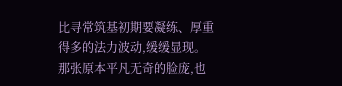比寻常筑基初期要凝练、厚重得多的法力波动,缓缓显现。
那张原本平凡无奇的脸庞,也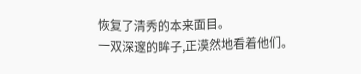恢复了清秀的本来面目。
一双深邃的眸子,正漠然地看着他们。